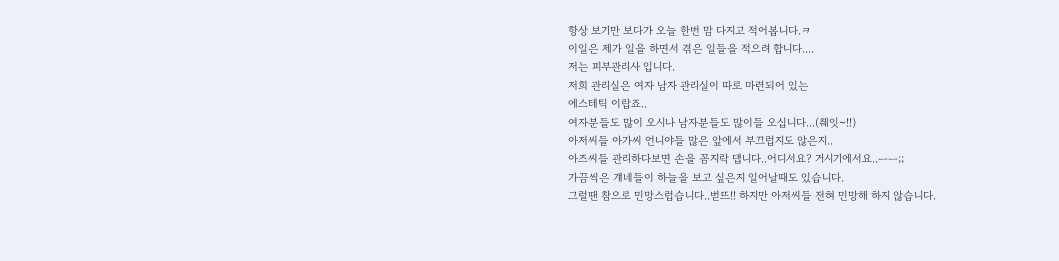항상 보기만 보다가 오늘 한번 맘 다지고 적어봅니다.ㅋ
이일은 제가 일을 하면서 겪은 일들을 적으려 합니다....
저는 피부관리사 입니다.
저희 관리실은 여자 남자 관리실이 따로 마련되어 있는
에스테틱 이랍죠..
여자분들도 많이 오시나 남자분들도 많이들 오십니다...(췌잇~!!)
아저씨들 아가씨 언니야들 많은 앞에서 부끄럽지도 않은지..
아즈씨들 관리하다보면 손을 꼼지락 댑니다..어디서요? 거시기에서요..ㅡㅡ;;
가끔씩은 걔네들이 하늘을 보고 싶은지 일어날때도 있습니다.
그럴땐 참으로 민망스럽습니다..벋뜨!! 하지만 아저씨들 전혀 민망해 하지 않습니다.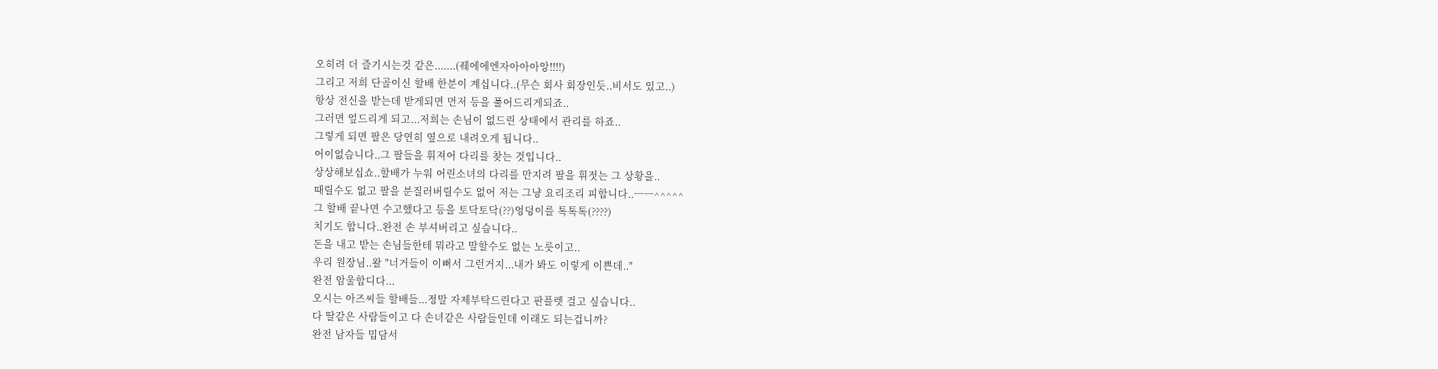오히려 더 즐기시는것 같은.......(줴에에엔자아아아앙!!!!)
그리고 저희 단골이신 할배 한분이 계십니다..(무슨 회사 회장인듯..비서도 있고..)
항상 전신을 받는데 받게되면 먼저 등을 풀어드리게되죠..
그러면 엎드리게 되고...저희는 손님이 없드린 상태에서 관리를 하죠..
그렇게 되면 팔은 당연히 옆으로 내려오게 됩니다..
어이없습니다..그 팔들을 휘져어 다리를 찾는 것입니다..
상상해보십쇼..할배가 누워 어린소녀의 다리를 만지려 팔을 휘젓는 그 상황을..
때릴수도 없고 팔을 분질러버릴수도 없어 저는 그냥 요리조리 피합니다..ㅡㅡ^^^^^
그 할배 끝나면 수고했다고 등을 토닥토닥(??)엉덩이를 톡톡톡(????)
치기도 합니다..완전 손 부셔버리고 싶습니다..
돈을 내고 받는 손님들한테 뭐라고 말할수도 없는 노릇이고..
우리 원장님..왈 "너거들이 이뻐서 그런거지...내가 봐도 이렇게 이쁜데.."
완전 암울합디다...
오시는 아즈씨들 할배들...정말 자제부탁드린다고 판플렛 걸고 싶습니다..
다 딸같은 사람들이고 다 손녀같은 사람들인데 이래도 되는겁니까?
완전 남자들 밉담서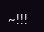~!!!